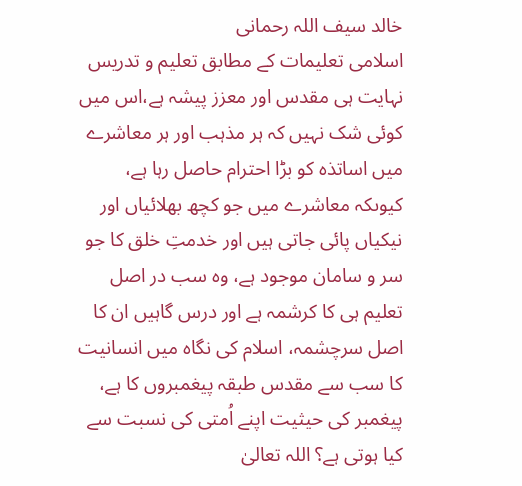خالد سیف اللہ رحمانی
اسلامی تعلیمات کے مطابق تعلیم و تدریس نہایت ہی مقدس اور معزز پیشہ ہے،اس میں کوئی شک نہیں کہ ہر مذہب اور ہر معاشرے میں اساتذہ کو بڑا احترام حاصل رہا ہے، کیوںکہ معاشرے میں جو کچھ بھلائیاں اور نیکیاں پائی جاتی ہیں اور خدمتِ خلق کا جو سر و سامان موجود ہے، وہ سب در اصل تعلیم ہی کا کرشمہ ہے اور درس گاہیں ان کا اصل سرچشمہ، اسلام کی نگاہ میں انسانیت کا سب سے مقدس طبقہ پیغمبروں کا ہے، پیغمبر کی حیثیت اپنے اُمتی کی نسبت سے کیا ہوتی ہے؟ اللہ تعالیٰ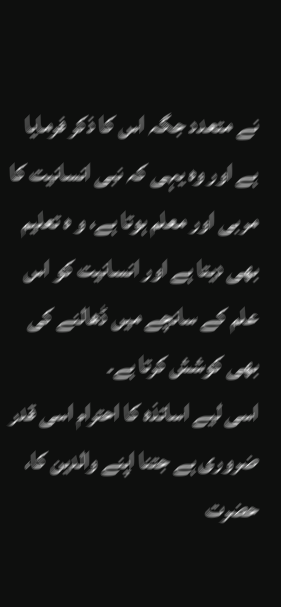نے متعدد جگہ اس کا ذکر فرمایا ہے اور وہ یہی کہ نبی انسانیت کا مربی اور معلم ہوتا ہے، و ہ تعلیم بھی دیتا ہے اور انسانیت کو اس علم کے سانچے میں ڈھالنے کی بھی کوشش کرتا ہے۔
اسی لیے اساتذہ کا احترام اسی قدر ضروری ہے جتنا اپنے والدین کا، حضرت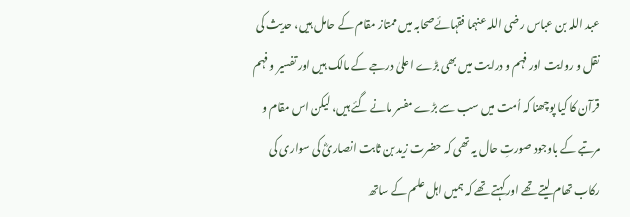عبد اللہ بن عباس رضی اللہ عنہما فقہائےصحابہ میں ممتاز مقام کے حامل ہیں، حدیث کی نقل و روایت اور فہم و درایت میں بھی بڑے اعلیٰ درجے کے مالک ہیں اور تفسیر و فہم قرآن کا کیا پوچھنا کہ اُمت میں سب سے بڑے مفسر مانے گئے ہیں، لیکن اس مقام و مرتبے کے باوجود صورتِ حال یہ تھی کہ حضرت زید بن ثابت انصاریؓ کی سواری کی رکاب تھام لیتے تھے اورکہتے تھے کہ ہمیں اہل علم کے ساتھ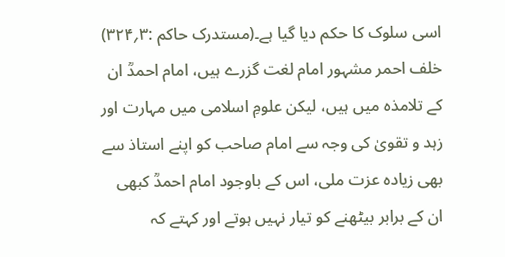اسی سلوک کا حکم دیا گیا ہے۔(مستدرک حاکم :۳؍۳۲۴)
خلف احمر مشہور امام لغت گزرے ہیں، امام احمدؒ ان کے تلامذہ میں ہیں، لیکن علومِ اسلامی میں مہارت اور زہد و تقویٰ کی وجہ سے امام صاحب کو اپنے استاذ سے بھی زیادہ عزت ملی، اس کے باوجود امام احمدؒ کبھی ان کے برابر بیٹھنے کو تیار نہیں ہوتے اور کہتے کہ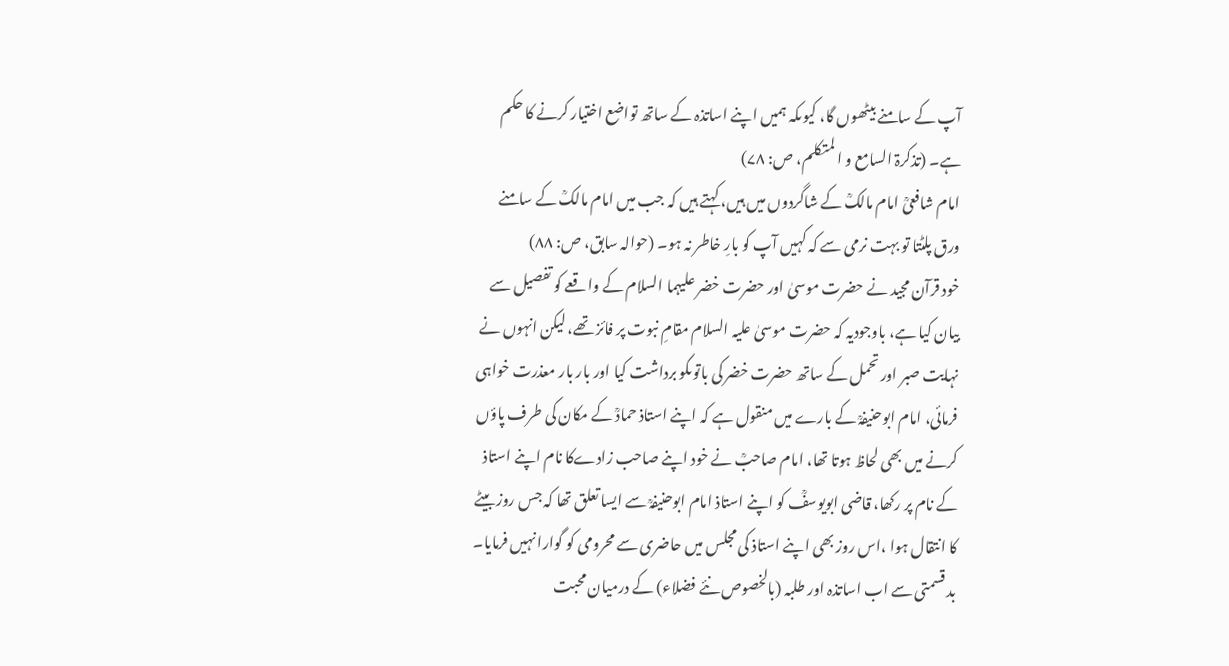آپ کے سامنے بیٹھوں گا، کیوںکہ ہمیں اپنے اساتذہ کے ساتھ تواضع اختیار کرنے کا حکم ہے۔ (تذکرۃ السامع و ا لمتکلم، ص: ۷۸)
امام شافعیؒ امام مالکؒ کے شاگردوں میں ہیں، کہتے ہیں کہ جب میں امام مالکؒ کے سامنے ورق پلٹتا تو بہت نرمی سے کہ کہیں آپ کو بارِ خاطر نہ ہو۔ (حوالہ سابق، ص: ۸۸)
خود قرآن مجید نے حضرت موسیٰ اور حضرت خضر علیہما السلام کے واقعے کو تفصیل سے بیان کیا ہے، باوجودیہ کہ حضرت موسیٰ علیہ السلام مقامِ نبوت پر فائز تھے، لیکن انہوں نے نہایت صبر اور تحمل کے ساتھ حضرت خضر کی باتوںکو برداشت کیا اور بار بار معذرت خواہی فرمائی، امام ابوحنیفہؒ کے بارے میں منقول ہے کہ اپنے استاذ حمادؒ کے مکان کی طرف پاؤں کرنے میں بھی لحاظ ہوتا تھا، امام صاحبؒ نے خود اپنے صاحب زادےکا نام اپنے استاذ کے نام پر رکھا، قاضی ابویوسفؒ کو اپنے استاذ امام ابوحنیفہؒ سے ایسا تعلق تھا کہ جس روز بیٹے کا انتقال ہوا ،اس روز بھی اپنے استاذ کی مجلس میں حاضری سے محرومی کو گوارا نہیں فرمایا۔
بد قسمتی سے اب اساتذہ اور طلبہ (بالخصوص نئے فضلاء) کے درمیان محبت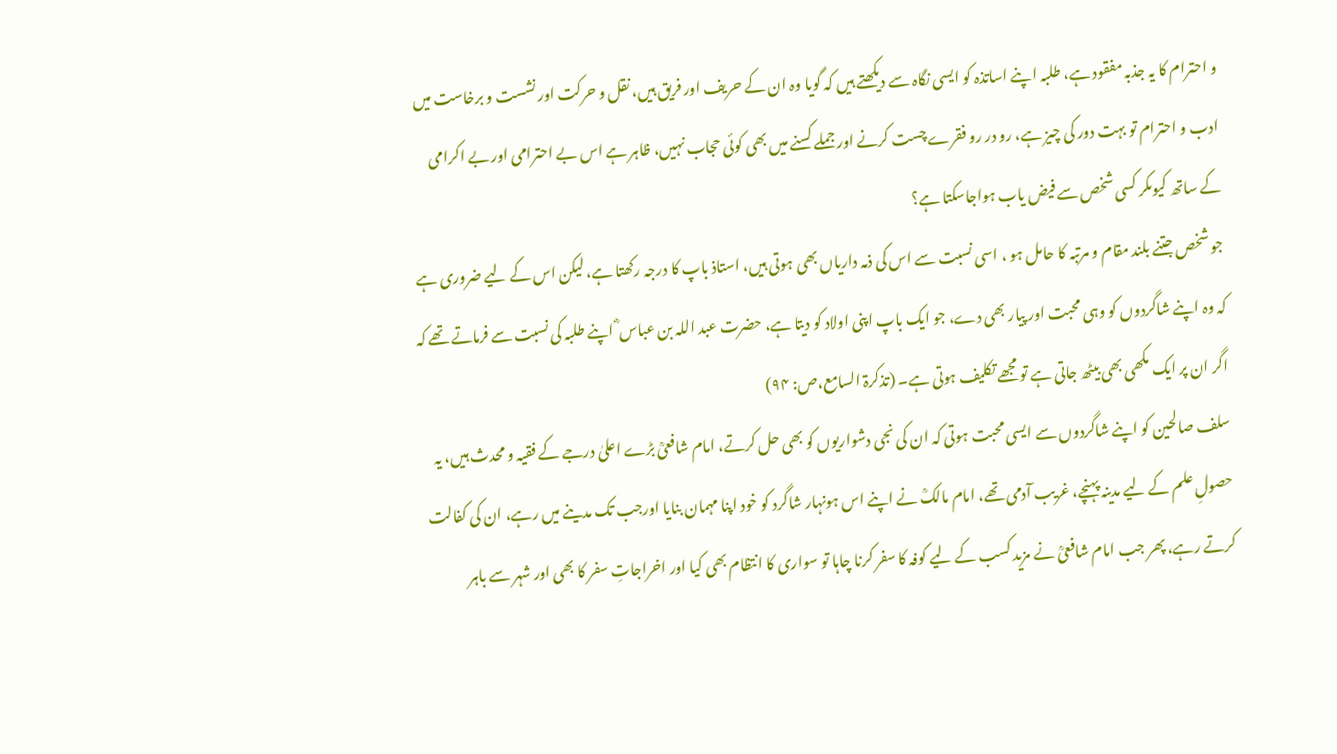و احترام کا یہ جذبہ مفقود ہے، طلبہ اپنے اساتذہ کو ایسی نگاہ سے دیکھتے ہیں کہ گویا وہ ان کے حریف اور فریق ہیں، نقل و حرکت اور نشست و برخاست میں ادب و احترام تو بہت دور کی چیز ہے، رو در رو فقرے چست کرنے اور جملے کسنے میں بھی کوئی حجاب نہیں، ظاہر ہے اس بے احترامی اور بے اکرامی کے ساتھ کیوںکر کسی شخص سے فیض یاب ہواجاسکتا ہے؟
جو شخص جتنے بلند مقام و مرتبہ کا حامل ہو ، اسی نسبت سے اس کی ذمہ داریاں بھی ہوتی ہیں، استاذ باپ کا درجہ رکھتا ہے، لیکن اس کے لیے ضروری ہے کہ وہ اپنے شاگردوں کو وہی محبت اور پیار بھی دے، جو ایک باپ اپنی اولاد کو دیتا ہے، حضرت عبد اللہ بن عباس ؓ اپنے طلبہ کی نسبت سے فرماتے تھے کہ اگر ان پر ایک مکھی بھی بیٹھ جاتی ہے تو مجھے تکلیف ہوتی ہے۔ (تذکرۃ السامع،ص: ۹۴)
سلف صالحین کو اپنے شاگردوں سے ایسی محبت ہوتی کہ ان کی نجی دشواریوں کو بھی حل کرتے، امام شافعیؒ بڑے اعلیٰ درجے کے فقیہ و محدث ہیں، یہ حصولِ علم کے لیے مدینہ پہنچے، غریب آدمی تھے، امام مالکؒ نے اپنے اس ہونہار شاگرد کو خود اپنا مہمان بنایا اورجب تک مدینے میں رہے، ان کی کفالت کرتے رہے، پھر جب امام شافعیؒ نے مزید کسب کے لیے کوفہ کا سفر کرنا چاہا تو سواری کا انتظام بھی کیا اور اخراجاتِ سفر کا بھی اور شہر سے باہر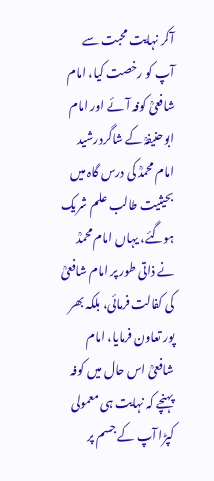آکر نہایت محبت سے آپ کو رخصت کیا، امام شافعیؒ کوفہ آئے اور امام ابوحنیفہؒ کے شاگردرشید امام محمدؒ کی درس گاہ میں بحیثیت طالب علم شریک ہوگئے، یہاں امام محمدؒ نے ذاتی طور پر امام شافعیؒ کی کفالت فرمائی، بلکہ بھر پور تعاون فرمایا، امام شافعیؒ اس حال میں کوفہ پہنچے کہ نہایت ہی معمولی کپڑا آپ کے جسم پر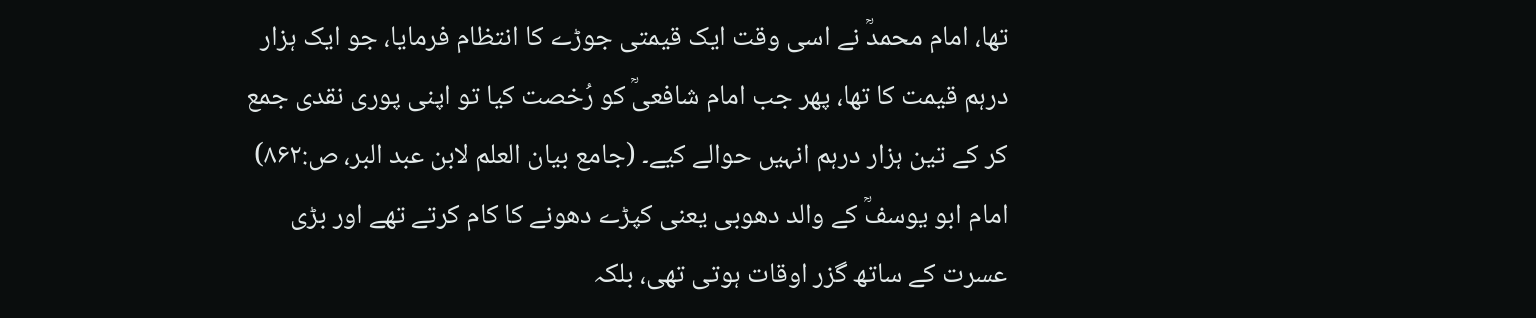تھا، امام محمدؒ نے اسی وقت ایک قیمتی جوڑے کا انتظام فرمایا، جو ایک ہزار درہم قیمت کا تھا، پھر جب امام شافعیؒ کو رُخصت کیا تو اپنی پوری نقدی جمع کر کے تین ہزار درہم انہیں حوالے کیے۔ (جامع بیان العلم لابن عبد البر، ص:۸۶۲)
امام ابو یوسفؒ کے والد دھوبی یعنی کپڑے دھونے کا کام کرتے تھے اور بڑی عسرت کے ساتھ گزر اوقات ہوتی تھی، بلکہ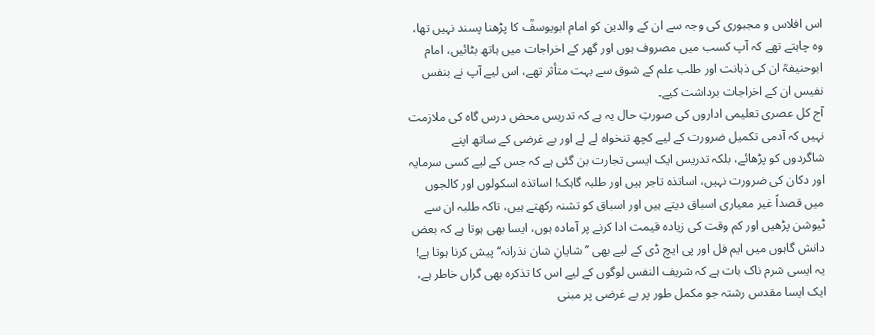اس افلاس و مجبوری کی وجہ سے ان کے والدین کو امام ابویوسفؒ کا پڑھنا پسند نہیں تھا، وہ چاہتے تھے کہ آپ کسب میں مصروف ہوں اور گھر کے اخراجات میں ہاتھ بٹائیں، امام ابوحنیفہؒ ان کی ذہانت اور طلب علم کے شوق سے بہت متأثر تھے، اس لیے آپ نے بنفس نفیس ان کے اخراجات برداشت کیے۔
آج کل عصری تعلیمی اداروں کی صورتِ حال یہ ہے کہ تدریس محض درس گاہ کی ملازمت نہیں کہ آدمی تکمیل ضرورت کے لیے کچھ تنخواہ لے لے اور بے غرضی کے ساتھ اپنے شاگردوں کو پڑھائے، بلکہ تدریس ایک ایسی تجارت بن گئی ہے کہ جس کے لیے کسی سرمایہ اور دکان کی ضرورت نہیں، اساتذہ تاجر ہیں اور طلبہ گاہک! اساتذہ اسکولوں اور کالجوں میں قصداً غیر معیاری اسباق دیتے ہیں اور اسباق کو تشنہ رکھتے ہیں، تاکہ طلبہ ان سے ٹیوشن پڑھیں اور کم وقت کی زیادہ قیمت ادا کرنے پر آمادہ ہوں، ایسا بھی ہوتا ہے کہ بعض دانش گاہوں میں ایم فل اور پی ایچ ڈی کے لیے بھی ’’شایانِ شان نذرانہ‘‘ پیش کرنا ہوتا ہے!
یہ ایسی شرم ناک بات ہے کہ شریف النفس لوگوں کے لیے اس کا تذکرہ بھی گراں خاطر ہے، ایک ایسا مقدس رشتہ جو مکمل طور پر بے غرضی پر مبنی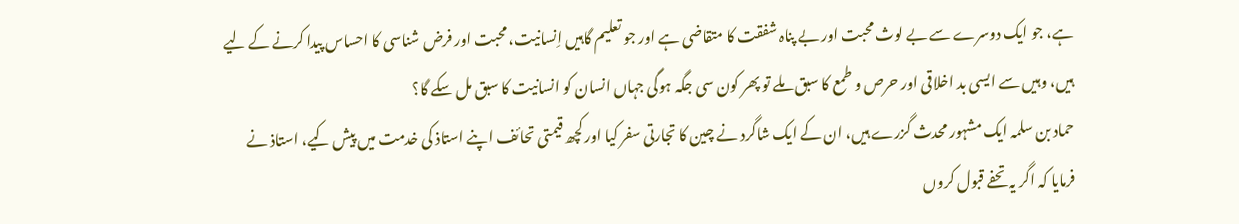ہے، جو ایک دوسرے سے بے لوث محبت اور بے پناہ شفقت کا متقاضی ہے اور جو تعلیم گاہیں اِنسانیت، محبت اور فرض شناسی کا احساس پیدا کرنے کے لیے ہیں، وہیں سے ایسی بد اخلاقی اور حرص و طمع کا سبق ملے تو پھر کون سی جگہ ہوگی جہاں انسان کو انسانیت کا سبق مل سکے گا؟
حماد بن سلمہ ایک مشہور محدث گزرے ہیں، ان کے ایک شاگرد نے چین کا تجارتی سفر کیا اور کچھ قیمتی تحائف اپنے استاذ کی خدمت میں پیش کیے، استاذ نے فرمایا کہ اگر یہ تحفے قبول کروں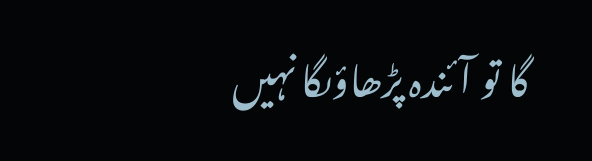گا تو آئندہ پڑھاؤںگا نہیں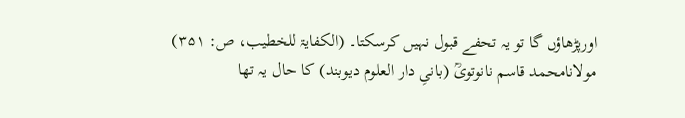اورپڑھاؤں گا تو یہ تحفے قبول نہیں کرسکتا۔ (الکفایۃ للخطیب، ص: ۳۵۱)
مولانامحمد قاسم نانوتویؒ (بانیِ دار العلوم دیوبند) کا حال یہ تھا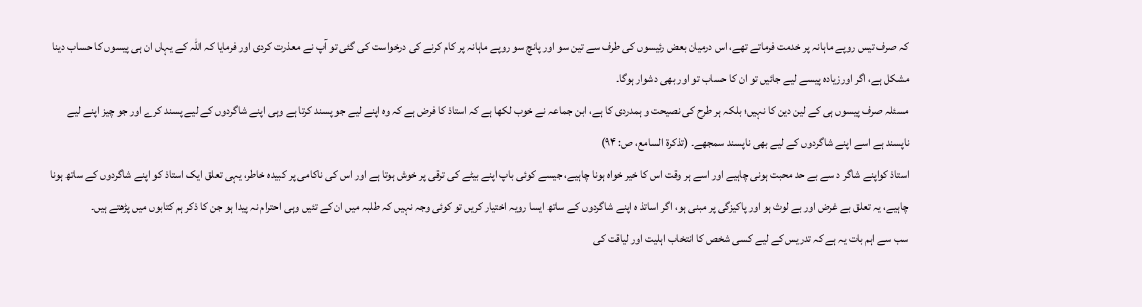کہ صرف تیس روپے ماہانہ پر خدمت فرماتے تھے، اس درمیان بعض رئیسوں کی طرف سے تین سو اور پانچ سو روپے ماہانہ پر کام کرنے کی درخواست کی گئی تو آپ نے معذرت کردی اور فرمایا کہ اللہ کے یہاں ان ہی پیسوں کا حساب دینا مشکل ہے، اگر اورزیادہ پیسے لیے جائیں تو ان کا حساب تو اور بھی دشوار ہوگا۔
مسئلہ صرف پیسوں ہی کے لین دین کا نہیں؛ بلکہ ہر طرح کی نصیحت و ہمدردی کا ہے، ابن جماعہ نے خوب لکھا ہے کہ استاذ کا فرض ہے کہ وہ اپنے لیے جو پسند کرتا ہے وہی اپنے شاگردوں کے لیے پسند کرے اور جو چیز اپنے لیے ناپسند ہے اسے اپنے شاگردوں کے لیے بھی ناپسند سمجھے۔ (تذکرۃ السامع، ص: ۹۴)
استاذ کواپنے شاگر د سے بے حد محبت ہونی چاہیے اور اسے ہر وقت اس کا خیر خواہ ہونا چاہیے، جیسے کوئی باپ اپنے بیٹے کی ترقی پر خوش ہوتا ہے اور اس کی ناکامی پر کبیدہ خاطر، یہی تعلق ایک استاذ کو اپنے شاگردوں کے ساتھ ہونا چاہیے، یہ تعلق بے غرض اور بے لوث ہو اور پاکیزگی پر مبنی ہو، اگر اساتذ ہ اپنے شاگردوں کے ساتھ ایسا رویہ اختیار کریں تو کوئی وجہ نہیں کہ طلبہ میں ان کے تئیں وہی احترام نہ پیدا ہو جن کا ذکر ہم کتابوں میں پڑھتے ہیں۔
سب سے اہم بات یہ ہے کہ تدریس کے لیے کسی شخص کا انتخاب اہلیت اور لیاقت کی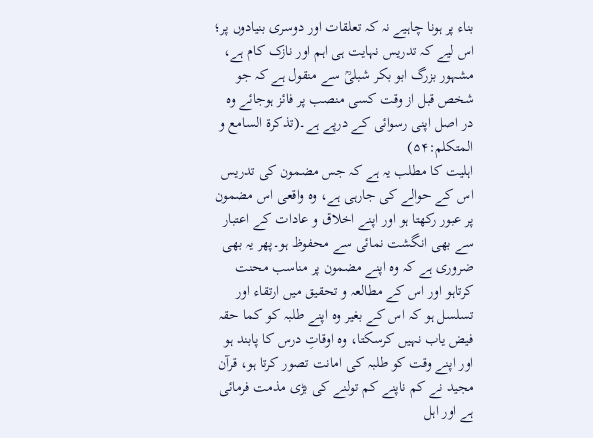بناء پر ہونا چاہیے نہ کہ تعلقات اور دوسری بنیادوں پر؛ اس لیے کہ تدریس نہایت ہی اہم اور نازک کام ہے، مشہور بزرگ ابو بکر شبلیؒ سے منقول ہے کہ جو شخص قبل از وقت کسی منصب پر فائز ہوجائے وہ در اصل اپنی رسوائی کے درپے ہے۔(تذکرۃ السامع و المتکلم:۵۴)
اہلیت کا مطلب یہ ہے کہ جس مضمون کی تدریس اس کے حوالے کی جارہی ہے، وہ واقعی اس مضمون پر عبور رکھتا ہو اور اپنے اخلاق و عادات کے اعتبار سے بھی انگشت نمائی سے محفوظ ہو۔پھر یہ بھی ضروری ہے کہ وہ اپنے مضمون پر مناسب محنت کرتاہو اور اس کے مطالعہ و تحقیق میں ارتقاء اور تسلسل ہو کہ اس کے بغیر وہ اپنے طلبہ کو کما حقہ فیض یاب نہیں کرسکتا، وہ اوقاتِ درس کا پابند ہو اور اپنے وقت کو طلبہ کی امانت تصور کرتا ہو، قرآن مجید نے کم ناپنے کم تولنے کی بڑی مذمت فرمائی ہے اور اہل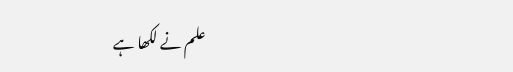علم نے لکھا ہے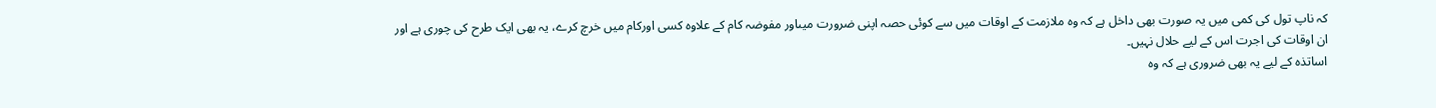کہ ناپ تول کی کمی میں یہ صورت بھی داخل ہے کہ وہ ملازمت کے اوقات میں سے کوئی حصہ اپنی ضرورت میںاور مفوضہ کام کے علاوہ کسی اورکام میں خرچ کرے، یہ بھی ایک طرح کی چوری ہے اور ان اوقات کی اجرت اس کے لیے حلال نہیں۔
اساتذہ کے لیے یہ بھی ضروری ہے کہ وہ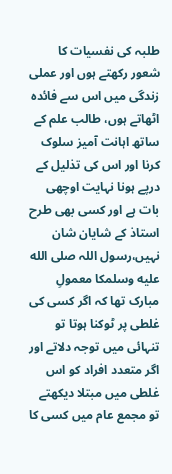طلبہ کی نفسیات کا شعور رکھتے ہوں اور عملی زندگی میں اس سے فائدہ اٹھاتے ہوں، طالب علم کے ساتھ اہانت آمیز سلوک کرنا اور اس کی تذلیل کے درپے ہونا نہایت اوچھی بات ہے اور کسی بھی طرح استاذ کے شایان شان نہیں،رسول اللہ صلى الله عليه وسلمکا معمولِ مبارک تھا کہ اگر کسی کی غلطی پر ٹوکنا ہوتا تو تنہائی میں توجہ دلاتے اور اگر متعدد افراد کو اس غلطی میں مبتلا دیکھتے تو مجمع عام میں کسی کا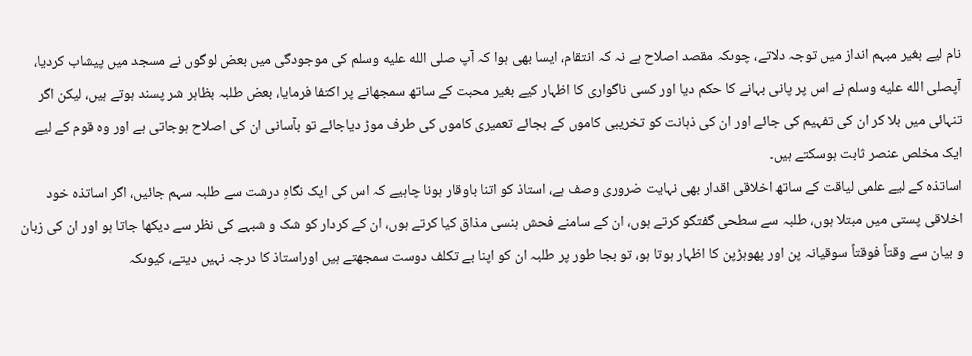نام لیے بغیر مبہم انداز میں توجہ دلاتے، چوںکہ مقصد اصلاح ہے نہ کہ انتقام، ایسا بھی ہوا کہ آپ صلى الله عليه وسلم کی موجودگی میں بعض لوگوں نے مسجد میں پیشاب کردیا، آپصلى الله عليه وسلم نے اس پر پانی بہانے کا حکم دیا اور کسی ناگواری کا اظہار کیے بغیر محبت کے ساتھ سمجھانے پر اکتفا فرمایا، بعض طلبہ بظاہر شر پسند ہوتے ہیں، لیکن اگر تنہائی میں بلا کر ان کی تفہیم کی جائے اور ان کی ذہانت کو تخریبی کاموں کے بجائے تعمیری کاموں کی طرف موڑ دیاجائے تو بآسانی ان کی اصلاح ہوجاتی ہے اور وہ قوم کے لیے ایک مخلص عنصر ثابت ہوسکتے ہیں۔
اساتذہ کے لیے علمی لیاقت کے ساتھ اخلاقی اقدار بھی نہایت ضروری وصف ہے، استاذ کو اتنا باوقار ہونا چاہیے کہ اس کی ایک نگاہِ درشت سے طلبہ سہم جائیں، اگر اساتذہ خود اخلاقی پستی میں مبتلا ہوں، طلبہ سے سطحی گفتگو کرتے ہوں، ان کے سامنے فحش ہنسی مذاق کیا کرتے ہوں، ان کے کردار کو شک و شبہے کی نظر سے دیکھا جاتا ہو اور ان کی زبان و بیان سے وقتاً فوقتاً سوقیانہ پن اور پھوہڑپن کا اظہار ہوتا ہو، تو بجا طور پر طلبہ ان کو اپنا بے تکلف دوست سمجھتے ہیں اوراستاذ کا درجہ نہیں دیتے، کیوںکہ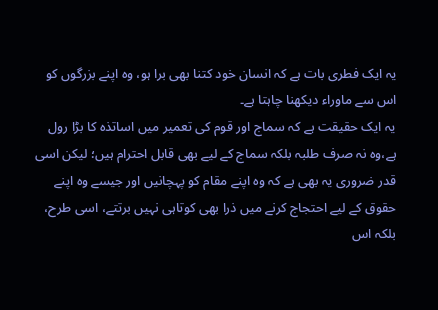یہ ایک فطری بات ہے کہ انسان خود کتنا بھی برا ہو، وہ اپنے بزرگوں کو اس سے ماوراء دیکھنا چاہتا ہے۔
یہ ایک حقیقت ہے کہ سماج اور قوم کی تعمیر میں اساتذہ کا بڑا رول ہے،وہ نہ صرف طلبہ بلکہ سماج کے لیے بھی قابل احترام ہیں؛ لیکن اسی قدر ضروری یہ بھی ہے کہ وہ اپنے مقام کو پہچانیں اور جیسے وہ اپنے حقوق کے لیے احتجاج کرنے میں ذرا بھی کوتاہی نہیں برتتے، اسی طرح، بلکہ اس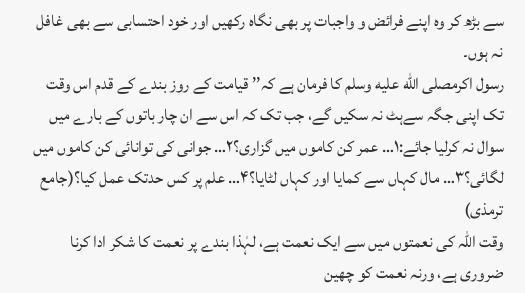سے بڑھ کر وہ اپنے فرائض و واجبات پر بھی نگاہ رکھیں اور خود احتسابی سے بھی غافل نہ ہوں۔
رسول اکرمصلى الله عليه وسلم کا فرمان ہے کہ’’ قیامت کے روز بندے کے قدم اس وقت تک اپنی جگہ سےہٹ نہ سکیں گے، جب تک کہ اس سے ان چار باتوں کے بارے میں سوال نہ کرلیا جائے:۱… عمر کن کاموں میں گزاری؟۲… جوانی کی توانائی کن کاموں میں لگائی؟۳… مال کہاں سے کمایا اور کہاں لٹایا؟۴… علم پر کس حدتک عمل کیا؟(جامع ترمذی)
وقت اللہ کی نعمتوں میں سے ایک نعمت ہے، لہٰذا بندے پر نعمت کا شکر ادا کرنا ضروری ہے، ورنہ نعمت کو چھین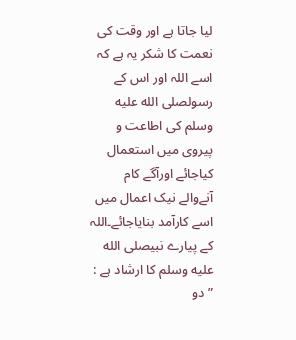لیا جاتا ہے اور وقت کی نعمت کا شکر یہ ہے کہ اسے اللہ اور اس کے رسولصلى الله عليه وسلم کی اطاعت و پیروی میں استعمال کیاجائے اورآگے کام آنےوالے نیک اعمال میں اسے کارآمد بنایاجائے۔اللہ کے پیارے نبیصلى الله عليه وسلم کا ارشاد ہے : ” دو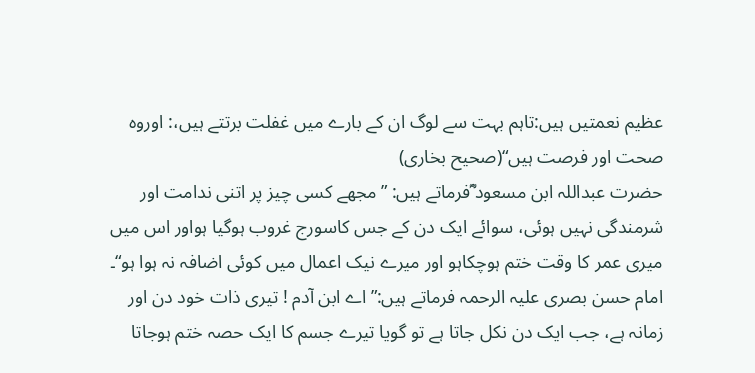عظیم نعمتیں ہیں:تاہم بہت سے لوگ ان کے بارے میں غفلت برتتے ہیں،: اوروہ صحت اور فرصت ہیں“(صحیح بخاری)
حضرت عبداللہ ابن مسعود ؓفرماتے ہیں: ”مجھے کسی چیز پر اتنی ندامت اور شرمندگی نہیں ہوئی، سوائے ایک دن کے جس کاسورج غروب ہوگیا ہواور اس میں میری عمر کا وقت ختم ہوچکاہو اور میرے نیک اعمال میں کوئی اضافہ نہ ہوا ہو“۔
امام حسن بصری علیہ الرحمہ فرماتے ہیں:”اے ابن آدم ! تیری ذات خود دن اور زمانہ ہے، جب ایک دن نکل جاتا ہے تو گویا تیرے جسم کا ایک حصہ ختم ہوجاتا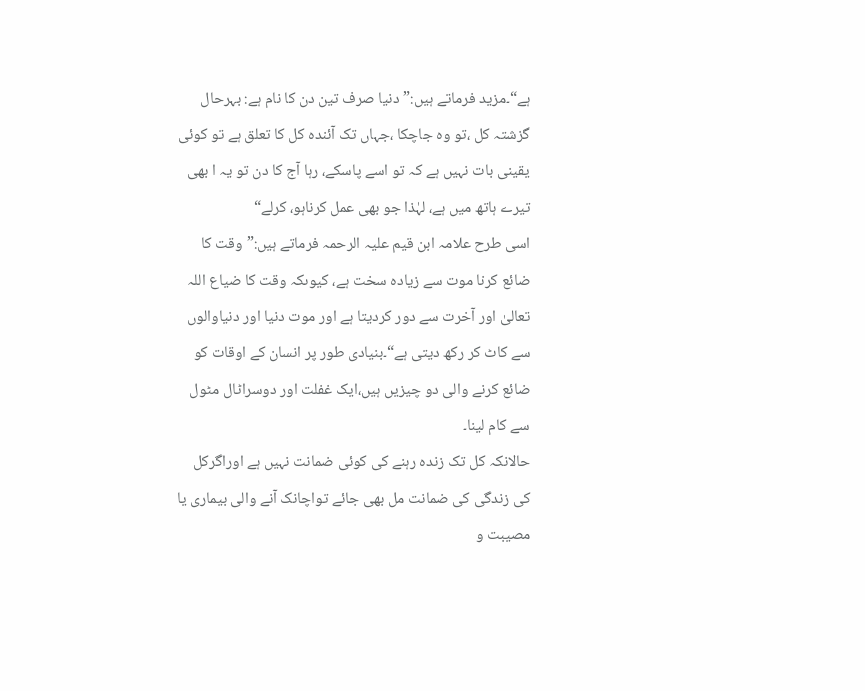ہے“۔مزید فرماتے ہیں:”دنیا صرف تین دن کا نام ہے: بہرحال گزشتہ کل ،تو وہ جاچکا ،جہاں تک آئندہ کل کا تعلق ہے تو کوئی یقینی بات نہیں ہے کہ تو اسے پاسکے، رہا آج کا دن تو یہ ا بھی تیرے ہاتھ میں ہے، لہٰذا جو بھی عمل کرناہو، کرلے“
اسی طرح علامہ ابن قیم علیہ الرحمہ فرماتے ہیں:”وقت کا ضائع کرنا موت سے زیادہ سخت ہے، کیوںکہ وقت کا ضیاع اللہ تعالیٰ اور آخرت سے دور کردیتا ہے اور موت دنیا اور دنیاوالوں سے کاٹ کر رکھ دیتی ہے“۔بنیادی طور پر انسان کے اوقات کو ضائع کرنے والی دو چیزیں ہیں،ایک غفلت اور دوسراٹال مٹول سے کام لینا۔
حالانکہ کل تک زندہ رہنے کی کوئی ضمانت نہیں ہے اوراگرکل کی زندگی کی ضمانت مل بھی جائے تواچانک آنے والی بیماری یا مصیبت و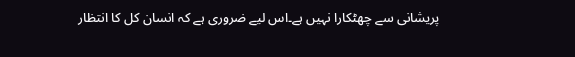پریشانی سے چھٹکارا نہیں ہے۔اس لیے ضروری ہے کہ انسان کل کا انتظار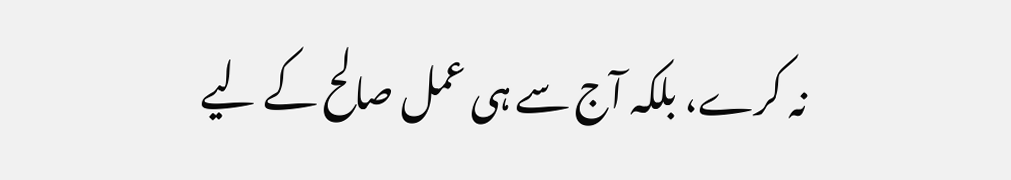نہ کرے، بلکہ آج سے ہی عمل صالح کے لیے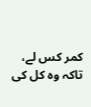کمر کس لے، تاکہ وہ کل کی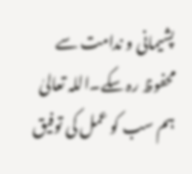پشیمانی و ندامت سے محفوظ رہ سکے۔اللہ تعالیٰ ہم سب کو عمل کی توفیق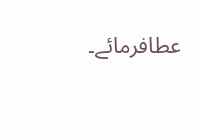عطافرمائے۔